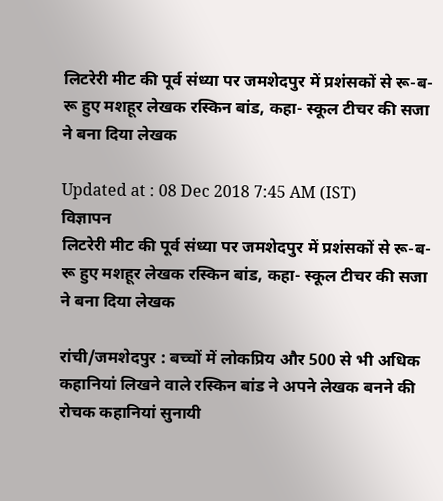लिटरेरी मीट की पूर्व संध्या पर जमशेदपुर में प्रशंसकों से रू-ब-रू हुए मशहूर लेखक रस्किन बांड, कहा- स्कूल टीचर की सजा ने बना दिया लेखक

Updated at : 08 Dec 2018 7:45 AM (IST)
विज्ञापन
लिटरेरी मीट की पूर्व संध्या पर जमशेदपुर में प्रशंसकों से रू-ब-रू हुए मशहूर लेखक रस्किन बांड, कहा- स्कूल टीचर की सजा ने बना दिया लेखक

रांची/जमशेदपुर : बच्चों में लोकप्रिय और 500 से भी अधिक कहानियां लिखने वाले रस्किन बांड ने अपने लेखक बनने की रोचक कहानियां सुनायी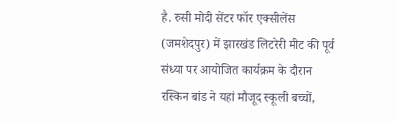है. रुसी मोदी सेंटर फॉर एक्सीलेंस (जमशेदपुर) में झारखंड लिटरेरी मीट की पूर्व संध्या पर आयोजित कार्यक्रम के दौरान रस्किन बांड ने यहां मौजूद स्कूली बच्चों,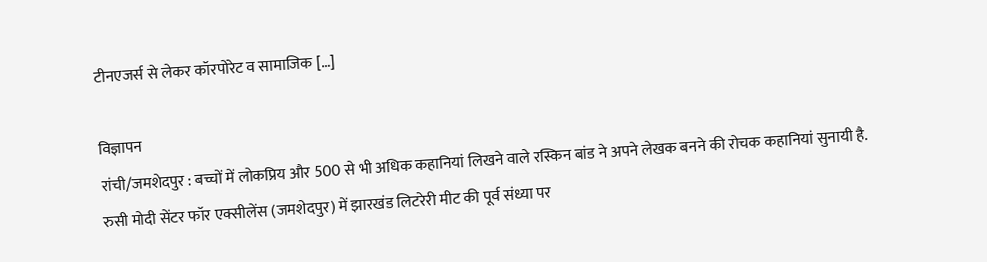टीनएजर्स से लेकर कॉरपोरेट व सामाजिक […]

विज्ञापन
रांची/जमशेदपुर : बच्चों में लोकप्रिय और 500 से भी अधिक कहानियां लिखने वाले रस्किन बांड ने अपने लेखक बनने की रोचक कहानियां सुनायी है. रुसी मोदी सेंटर फॉर एक्सीलेंस (जमशेदपुर) में झारखंड लिटरेरी मीट की पूर्व संध्या पर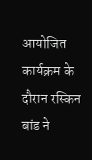आयोजित कार्यक्रम के दौरान रस्किन बांड ने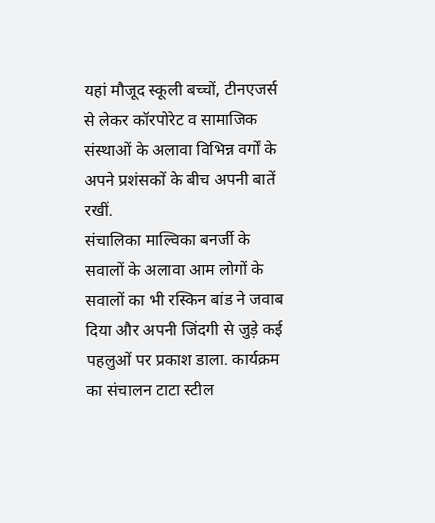यहां मौजूद स्कूली बच्चों, टीनएजर्स से लेकर कॉरपोरेट व सामाजिक संस्थाओं के अलावा विभिन्न वर्गों के अपने प्रशंसकों के बीच अपनी बातें रखीं.
संचालिका माल्विका बनर्जी के सवालों के अलावा आम लोगों के सवालों का भी रस्किन बांड ने जवाब दिया और अपनी जिंदगी से जुड़े कई पहलुओं पर प्रकाश डाला. कार्यक्रम का संचालन टाटा स्टील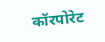कॉरपोरेट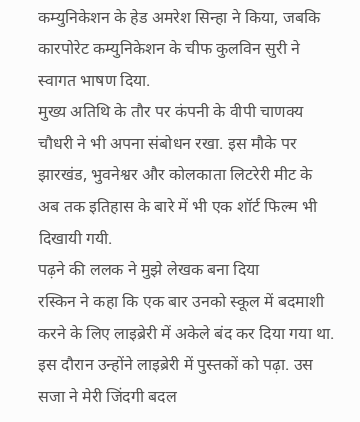कम्युनिकेशन के हेड अमरेश सिन्हा ने किया, जबकि कारपोरेट कम्युनिकेशन के चीफ कुलविन सुरी ने स्वागत भाषण दिया.
मुख्य अतिथि के तौर पर कंपनी के वीपी चाणक्य चौधरी ने भी अपना संबोधन रखा. इस मौके पर झारखंड, भुवनेश्वर और कोलकाता लिटरेरी मीट के अब तक इतिहास के बारे में भी एक शॉर्ट फिल्म भी दिखायी गयी.
पढ़ने की ललक ने मुझे लेखक बना दिया
रस्किन ने कहा कि एक बार उनको स्कूल में बदमाशी करने के लिए लाइब्रेरी में अकेले बंद कर दिया गया था. इस दौरान उन्होंने लाइब्रेरी में पुस्तकों को पढ़ा. उस सजा ने मेरी जिंदगी बदल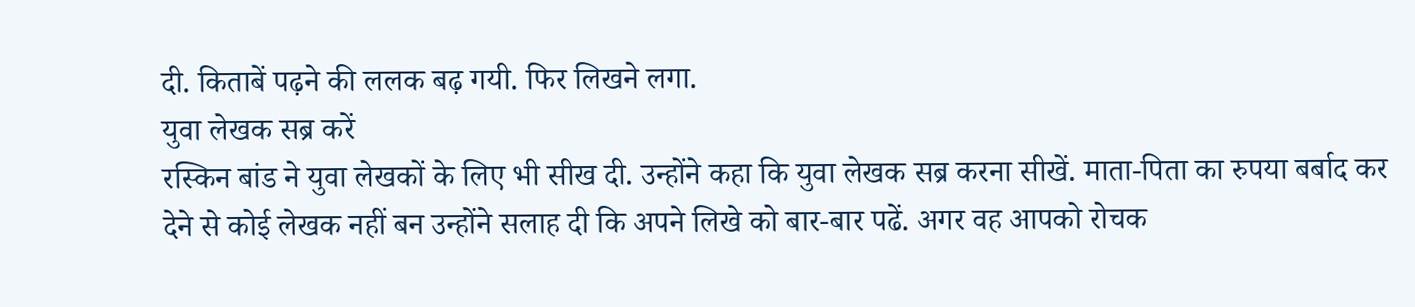दी. किताबें पढ़ने की ललक बढ़ गयी. फिर लिखने लगा.
युवा लेखक सब्र करें
रस्किन बांड ने युवा लेखकों के लिए भी सीख दी. उन्होंने कहा कि युवा लेखक सब्र करना सीखें. माता-पिता का रुपया बर्बाद कर देने से कोई लेखक नहीं बन उन्होंने सलाह दी कि अपने लिखे को बार-बार पढें. अगर वह आपको रोचक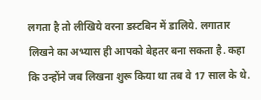लगता है तो लीखिये वरना डस्टबिन में डालिये. लगातार लिखने का अभ्यास ही आपको बेहतर बना सकता है. कहा कि उन्होंने जब लिखना शुरू किया था तब वे 17 साल के थे.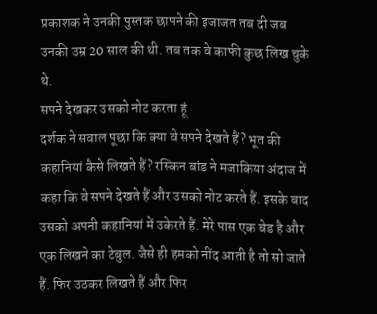प्रकाशक ने उनकी पुस्तक छापने की इजाजत तब दी जब उनकी उम्र 20 साल की थी. तब तक वे काफी कुछ लिख चुके थे.
सपने देखकर उसको नोट करता हूं
दर्शक ने सवाल पूछा कि क्या वे सपने देखते हैं? भूत की कहानियां कैसे लिखते हैं? रस्किन बांड ने मजाकिया अंदाज में कहा कि वे सपने देखते हैं और उसको नोट करते हैं. इसके बाद उसको अपनी कहानियां में उकेरते हैं. मेरे पास एक बेड है और एक लिखने का टेबुल. जैसे ही हमको नींद आती है तो सो जाते हैं. फिर उठकर लिखते हैं और फिर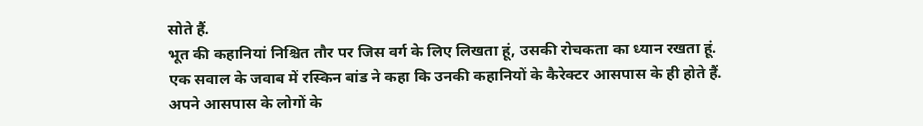सोते हैं.
भूत की कहानियां निश्चित तौर पर जिस वर्ग के लिए लिखता हूं, उसकी रोचकता का ध्यान रखता हूं. एक सवाल के जवाब में रस्किन बांड ने कहा कि उनकी कहानियों के कैरेक्टर आसपास के ही होते हैं. अपने आसपास के लोगों के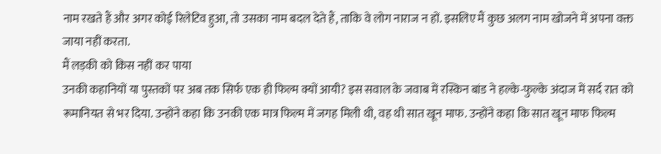नाम रखते हैं और अगर कोई रिलेटिव हुआ, तो उसका नाम बदल देते हैं, ताकि वे लोग नाराज न हों. इसलिए मैं कुछ अलग नाम खोजने में अपना वक्त जाया नहीं करता.
मैं लड़की को किस नहीं कर पाया
उनकी कहानियों या पुस्तकों पर अब तक सिर्फ एक ही फिल्म क्यों आयी? इस सवाल के जवाब में रस्किन बांड ने हल्के-फुल्के अंदाज में सर्द रात को रूमानियत से भर दिया. उन्होंने कहा कि उनकी एक मात्र फिल्म में जगह मिली थी, वह थी सात खून माफ. उन्होंने कहा कि सात खून माफ फिल्म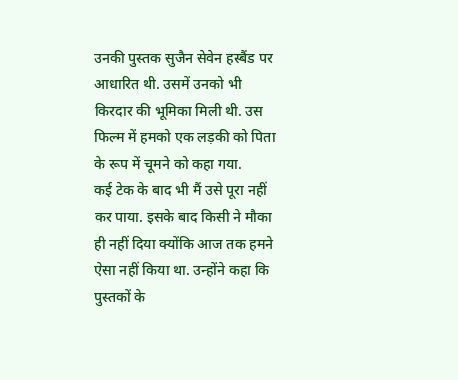उनकी पुस्तक सुजैन सेवेन हस्बैंड पर आधारित थी. उसमें उनको भी किरदार की भूमिका मिली थी. उस फिल्म में हमको एक लड़की को पिता के रूप में चूमने को कहा गया.
कई टेक के बाद भी मैं उसे पूरा नहीं कर पाया. इसके बाद किसी ने मौका ही नहीं दिया क्योंकि आज तक हमने ऐसा नहीं किया था. उन्होंने कहा कि पुस्तकों के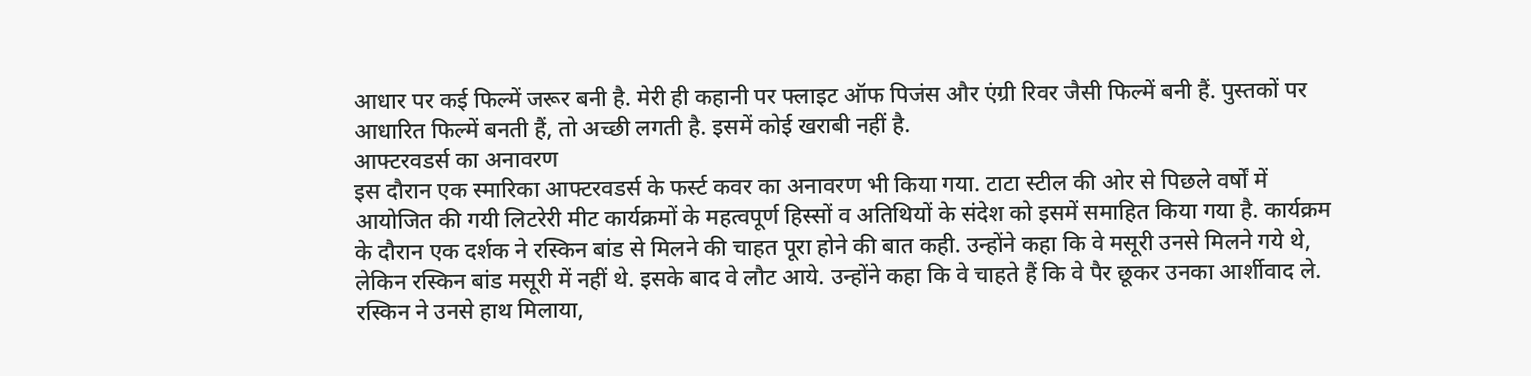आधार पर कई फिल्में जरूर बनी है. मेरी ही कहानी पर फ्लाइट ऑफ पिजंस और एंग्री रिवर जैसी फिल्में बनी हैं. पुस्तकों पर आधारित फिल्में बनती हैं, तो अच्छी लगती है. इसमें कोई खराबी नहीं है.
आफ्टरवडर्स का अनावरण
इस दौरान एक स्मारिका आफ्टरवडर्स के फर्स्ट कवर का अनावरण भी किया गया. टाटा स्टील की ओर से पिछले वर्षों में आयोजित की गयी लिटरेरी मीट कार्यक्रमों के महत्वपूर्ण हिस्सों व अतिथियों के संदेश को इसमें समाहित किया गया है. कार्यक्रम के दौरान एक दर्शक ने रस्किन बांड से मिलने की चाहत पूरा होने की बात कही. उन्होंने कहा कि वे मसूरी उनसे मिलने गये थे, लेकिन रस्किन बांड मसूरी में नहीं थे. इसके बाद वे लौट आये. उन्होंने कहा कि वे चाहते हैं कि वे पैर छूकर उनका आर्शीवाद ले. रस्किन ने उनसे हाथ मिलाया,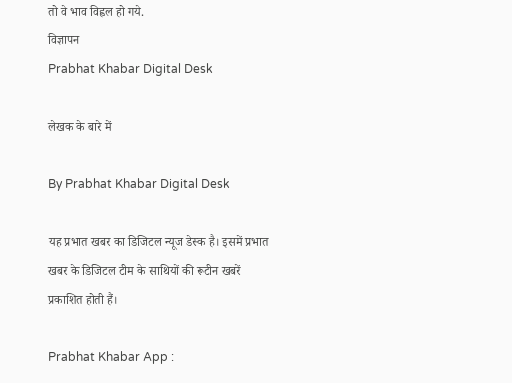तो वे भाव विह्वल हो गये.
विज्ञापन
Prabhat Khabar Digital Desk

लेखक के बारे में

By Prabhat Khabar Digital Desk

यह प्रभात खबर का डिजिटल न्यूज डेस्क है। इसमें प्रभात खबर के डिजिटल टीम के साथियों की रूटीन खबरें प्रकाशित होती हैं।

Prabhat Khabar App :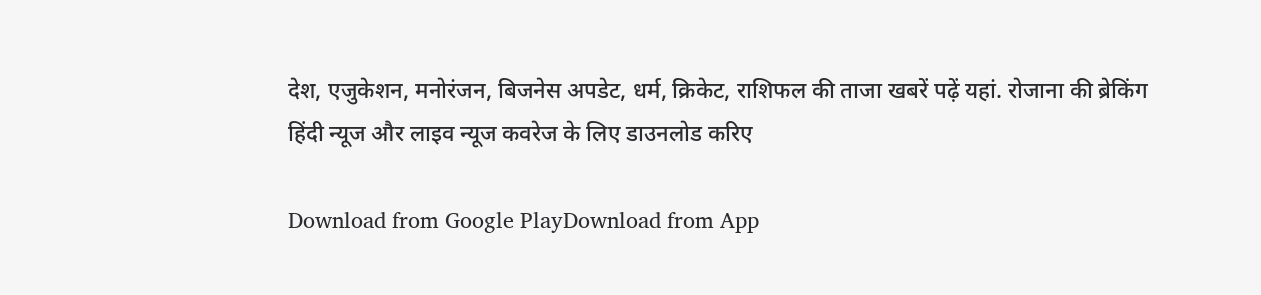देश, एजुकेशन, मनोरंजन, बिजनेस अपडेट, धर्म, क्रिकेट, राशिफल की ताजा खबरें पढ़ें यहां. रोजाना की ब्रेकिंग हिंदी न्यूज और लाइव न्यूज कवरेज के लिए डाउनलोड करिए

Download from Google PlayDownload from App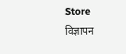Store
विज्ञापन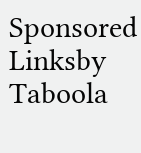Sponsored Linksby Taboola